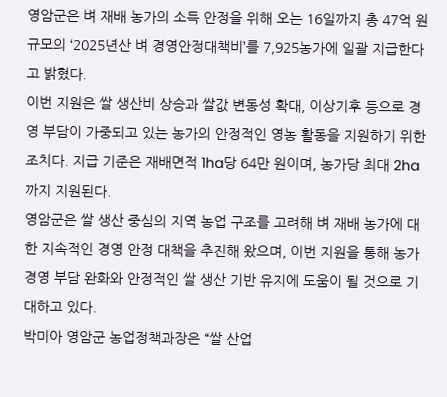영암군은 벼 재배 농가의 소득 안정을 위해 오는 16일까지 총 47억 원 규모의 ‘2025년산 벼 경영안정대책비’를 7,925농가에 일괄 지급한다고 밝혔다.
이번 지원은 쌀 생산비 상승과 쌀값 변동성 확대, 이상기후 등으로 경영 부담이 가중되고 있는 농가의 안정적인 영농 활동을 지원하기 위한 조치다. 지급 기준은 재배면적 1ha당 64만 원이며, 농가당 최대 2ha까지 지원된다.
영암군은 쌀 생산 중심의 지역 농업 구조를 고려해 벼 재배 농가에 대한 지속적인 경영 안정 대책을 추진해 왔으며, 이번 지원을 통해 농가 경영 부담 완화와 안정적인 쌀 생산 기반 유지에 도움이 될 것으로 기대하고 있다.
박미아 영암군 농업정책과장은 “쌀 산업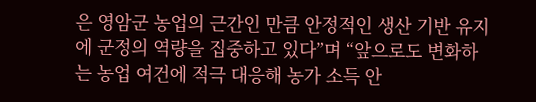은 영암군 농업의 근간인 만큼 안정적인 생산 기반 유지에 군정의 역량을 집중하고 있다”며 “앞으로도 변화하는 농업 여건에 적극 대응해 농가 소득 안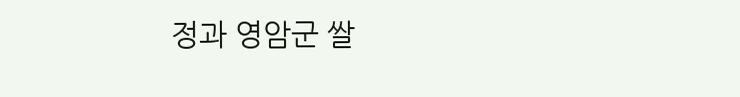정과 영암군 쌀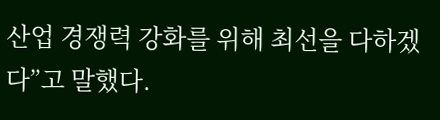산업 경쟁력 강화를 위해 최선을 다하겠다”고 말했다.